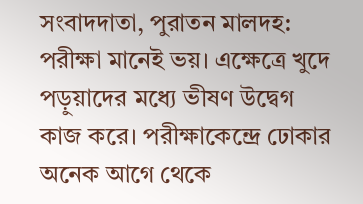সংবাদদাতা, পুরাতন মালদহ: পরীক্ষা মানেই ভয়। এক্ষেত্রে খুদে পড়ুয়াদের মধ্যে ভীষণ উদ্বেগ কাজ করে। পরীক্ষাকেন্দ্রে ঢোকার অনেক আগে থেকে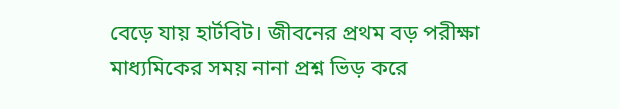বেড়ে যায় হার্টবিট। জীবনের প্রথম বড় পরীক্ষা মাধ্যমিকের সময় নানা প্রশ্ন ভিড় করে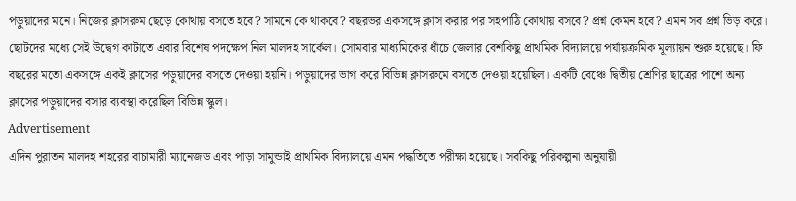পড়ুয়াদের মনে। নিজের ক্লাসরুম ছেড়ে কোথায় বসতে হবে? সামনে কে থাকবে? বছরভর একসঙ্গে ক্লাস করার পর সহপাঠি কোথায় বসবে? প্রশ্ন কেমন হবে? এমন সব প্রশ্ন ভিড় করে। ছোটদের মধ্যে সেই উদ্বেগ কাটাতে এবার বিশেষ পদক্ষেপ নিল মালদহ সার্কেল। সোমবার মাধ্যমিকের ধাঁচে জেলার বেশকিছু প্রাথমিক বিদ্যালয়ে পর্যায়ক্রমিক মূল্যায়ন শুরু হয়েছে। ফি বছরের মতো একসঙ্গে একই ক্লাসের পড়ুয়াদের বসতে দেওয়া হয়নি। পড়ুয়াদের ভাগ করে বিভিন্ন ক্লাসরুমে বসতে দেওয়া হয়েছিল। একটি বেঞ্চে দ্বিতীয় শ্রেণির ছাত্রের পাশে অন্য ক্লাসের পড়ুয়াদের বসার ব্যবস্থা করেছিল বিভিন্ন স্কুল।
Advertisement
এদিন পুরাতন মালদহ শহরের বাচামারী ম্যানেজড এবং পাড়া সামুন্ডাই প্রাথমিক বিদ্যালয়ে এমন পদ্ধতিতে পরীক্ষা হয়েছে। সবকিছু পরিকল্পনা অনুযায়ী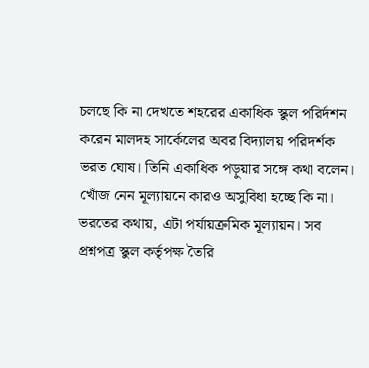চলছে কি না দেখতে শহরের একাধিক স্কুল পরির্দশন করেন মালদহ সার্কেলের অবর বিদ্যালয় পরিদর্শক ভরত ঘোষ। তিনি একাধিক পড়ুয়ার সঙ্গে কথা বলেন। খোঁজ নেন মূল্যায়নে কারও অসুবিধা হচ্ছে কি না।
ভরতের কথায়, এটা পর্যায়ক্রমিক মূল্যায়ন। সব প্রশ্নপত্র স্কুল কর্তৃপক্ষ তৈরি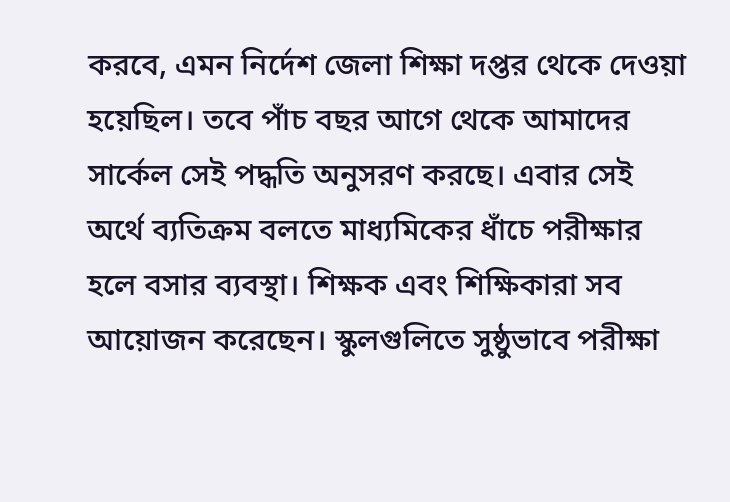করবে, এমন নির্দেশ জেলা শিক্ষা দপ্তর থেকে দেওয়া হয়েছিল। তবে পাঁচ বছর আগে থেকে আমাদের সার্কেল সেই পদ্ধতি অনুসরণ করছে। এবার সেই অর্থে ব্যতিক্রম বলতে মাধ্যমিকের ধাঁচে পরীক্ষার হলে বসার ব্যবস্থা। শিক্ষক এবং শিক্ষিকারা সব আয়োজন করেছেন। স্কুলগুলিতে সুষ্ঠুভাবে পরীক্ষা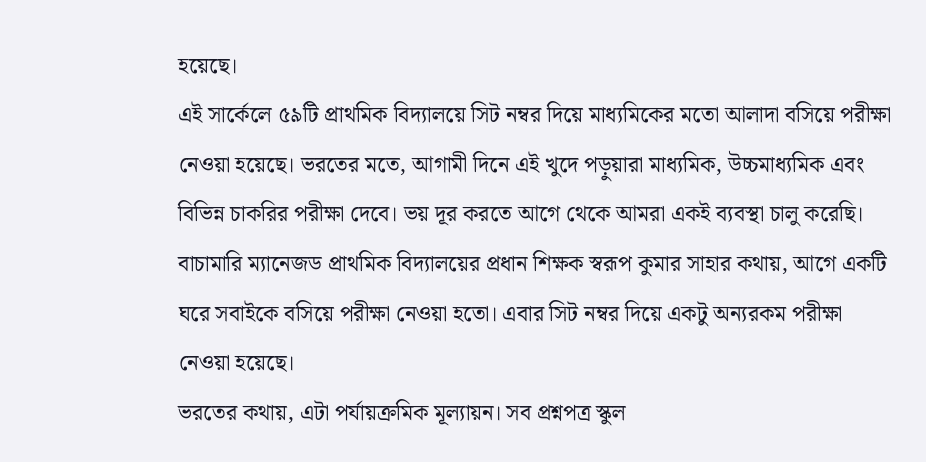হয়েছে।
এই সার্কেলে ৫৯টি প্রাথমিক বিদ্যালয়ে সিট নম্বর দিয়ে মাধ্যমিকের মতো আলাদা বসিয়ে পরীক্ষা নেওয়া হয়েছে। ভরতের মতে, আগামী দিনে এই খুদে পড়ুয়ারা মাধ্যমিক, উচ্চমাধ্যমিক এবং বিভিন্ন চাকরির পরীক্ষা দেবে। ভয় দূর করতে আগে থেকে আমরা একই ব্যবস্থা চালু করেছি।
বাচামারি ম্যানেজড প্রাথমিক বিদ্যালয়ের প্রধান শিক্ষক স্বরূপ কুমার সাহার কথায়, আগে একটি ঘরে সবাইকে বসিয়ে পরীক্ষা নেওয়া হতো। এবার সিট নম্বর দিয়ে একটু অন্যরকম পরীক্ষা নেওয়া হয়েছে।
ভরতের কথায়, এটা পর্যায়ক্রমিক মূল্যায়ন। সব প্রশ্নপত্র স্কুল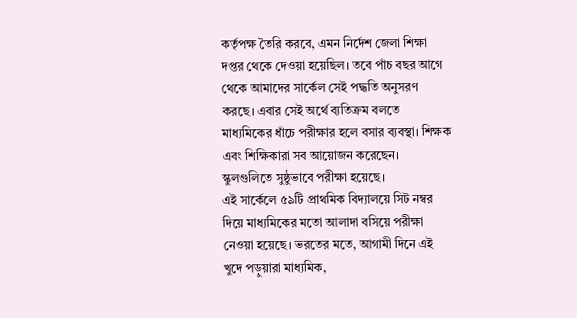কর্তৃপক্ষ তৈরি করবে, এমন নির্দেশ জেলা শিক্ষা দপ্তর থেকে দেওয়া হয়েছিল। তবে পাঁচ বছর আগে থেকে আমাদের সার্কেল সেই পদ্ধতি অনুসরণ করছে। এবার সেই অর্থে ব্যতিক্রম বলতে মাধ্যমিকের ধাঁচে পরীক্ষার হলে বসার ব্যবস্থা। শিক্ষক এবং শিক্ষিকারা সব আয়োজন করেছেন। স্কুলগুলিতে সুষ্ঠুভাবে পরীক্ষা হয়েছে।
এই সার্কেলে ৫৯টি প্রাথমিক বিদ্যালয়ে সিট নম্বর দিয়ে মাধ্যমিকের মতো আলাদা বসিয়ে পরীক্ষা নেওয়া হয়েছে। ভরতের মতে, আগামী দিনে এই খুদে পড়ুয়ারা মাধ্যমিক,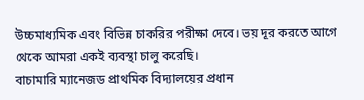উচ্চমাধ্যমিক এবং বিভিন্ন চাকরির পরীক্ষা দেবে। ভয় দূর করতে আগে থেকে আমরা একই ব্যবস্থা চালু করেছি।
বাচামারি ম্যানেজড প্রাথমিক বিদ্যালয়ের প্রধান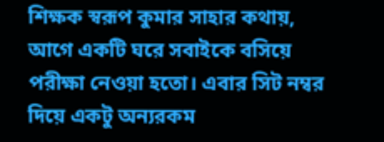শিক্ষক স্বরূপ কুমার সাহার কথায়, আগে একটি ঘরে সবাইকে বসিয়ে পরীক্ষা নেওয়া হতো। এবার সিট নম্বর দিয়ে একটু অন্যরকম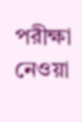পরীক্ষা নেওয়া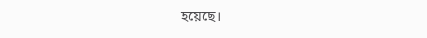হয়েছে।